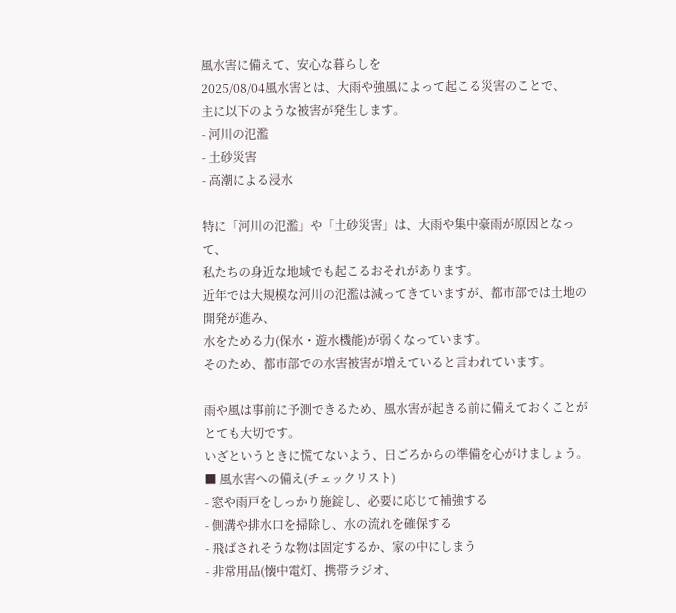風水害に備えて、安心な暮らしを
2025/08/04風水害とは、大雨や強風によって起こる災害のことで、
主に以下のような被害が発生します。
- 河川の氾濫
- 土砂災害
- 高潮による浸水

特に「河川の氾濫」や「土砂災害」は、大雨や集中豪雨が原因となって、
私たちの身近な地域でも起こるおそれがあります。
近年では大規模な河川の氾濫は減ってきていますが、都市部では土地の開発が進み、
水をためる力(保水・遊水機能)が弱くなっています。
そのため、都市部での水害被害が増えていると言われています。

雨や風は事前に予測できるため、風水害が起きる前に備えておくことがとても大切です。
いざというときに慌てないよう、日ごろからの準備を心がけましょう。
■ 風水害への備え(チェックリスト)
- 窓や雨戸をしっかり施錠し、必要に応じて補強する
- 側溝や排水口を掃除し、水の流れを確保する
- 飛ばされそうな物は固定するか、家の中にしまう
- 非常用品(懐中電灯、携帯ラジオ、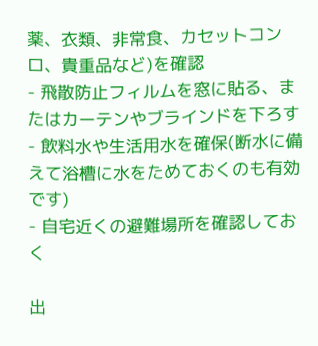薬、衣類、非常食、カセットコンロ、貴重品など)を確認
- 飛散防止フィルムを窓に貼る、またはカーテンやブラインドを下ろす
- 飲料水や生活用水を確保(断水に備えて浴槽に水をためておくのも有効です)
- 自宅近くの避難場所を確認しておく

出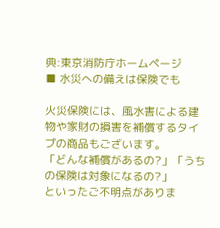典:東京消防庁ホームページ
■ 水災への備えは保険でも

火災保険には、風水害による建物や家財の損害を補償するタイプの商品もございます。
「どんな補償があるの?」「うちの保険は対象になるの?」
といったご不明点がありま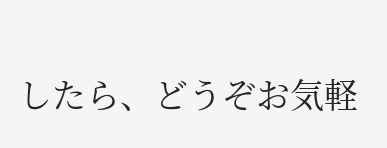したら、どうぞお気軽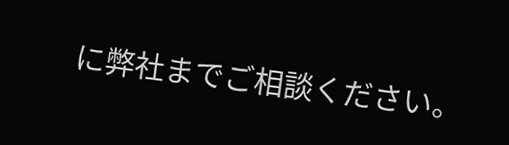に弊社までご相談ください。